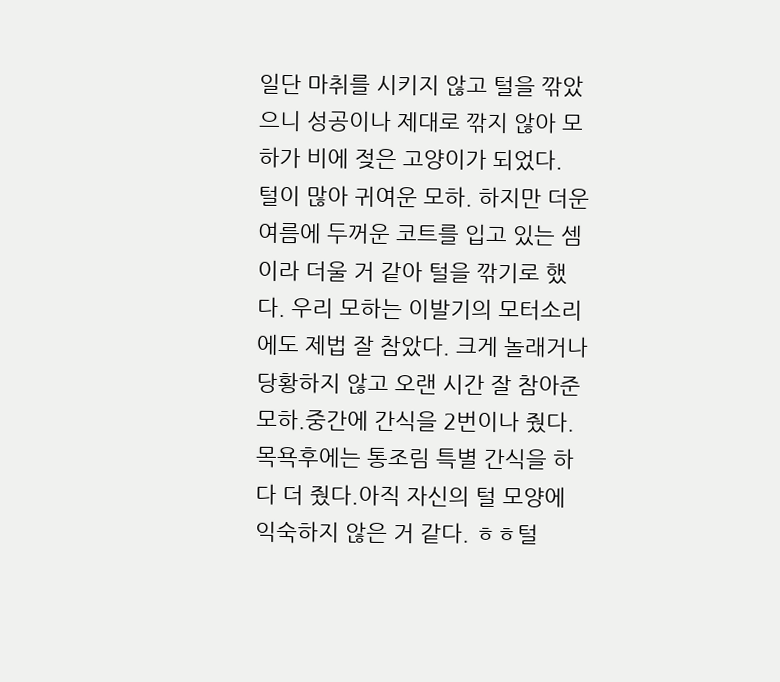일단 마취를 시키지 않고 털을 깎았으니 성공이나 제대로 깎지 않아 모하가 비에 젖은 고양이가 되었다.
털이 많아 귀여운 모하. 하지만 더운 여름에 두꺼운 코트를 입고 있는 셈이라 더울 거 같아 털을 깎기로 했다. 우리 모하는 이발기의 모터소리에도 제법 잘 참았다. 크게 놀래거나 당황하지 않고 오랜 시간 잘 참아준 모하.중간에 간식을 2번이나 줬다. 목욕후에는 통조림 특별 간식을 하다 더 줬다.아직 자신의 털 모양에 익숙하지 않은 거 같다. ㅎㅎ털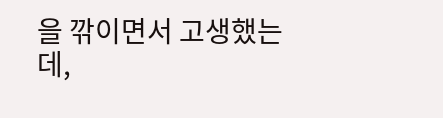을 깎이면서 고생했는데,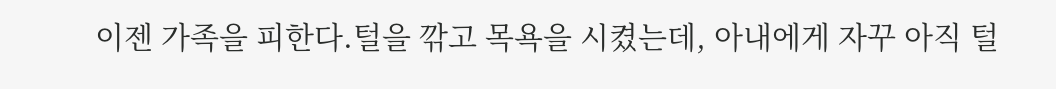이젠 가족을 피한다.털을 깎고 목욕을 시켰는데, 아내에게 자꾸 아직 털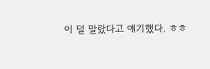이 덜 말랐다고 얘기했다. ㅎㅎ